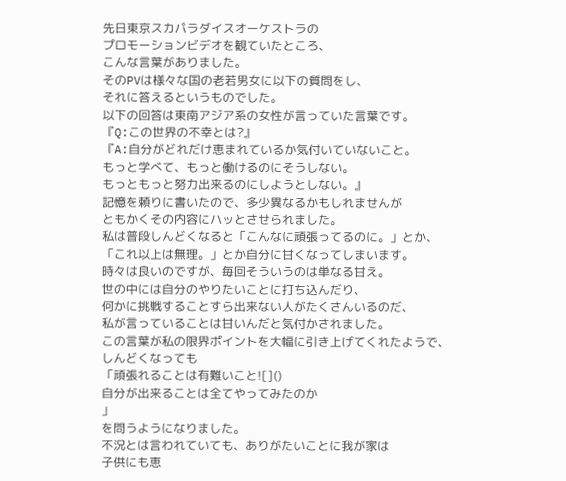先日東京スカパラダイスオーケストラの
プロモーションビデオを観ていたところ、
こんな言葉がありました。
そのPVは様々な国の老若男女に以下の質問をし、
それに答えるというものでした。
以下の回答は東南アジア系の女性が言っていた言葉です。
『Q:この世界の不幸とは?』
『A:自分がどれだけ恵まれているか気付いていないこと。
もっと学べて、もっと働けるのにそうしない。
もっともっと努力出来るのにしようとしない。』
記憶を頼りに書いたので、多少異なるかもしれませんが
ともかくその内容にハッとさせられました。
私は普段しんどくなると「こんなに頑張ってるのに。」とか、
「これ以上は無理。」とか自分に甘くなってしまいます。
時々は良いのですが、毎回そういうのは単なる甘え。
世の中には自分のやりたいことに打ち込んだり、
何かに挑戦することすら出来ない人がたくさんいるのだ、
私が言っていることは甘いんだと気付かされました。
この言葉が私の限界ポイントを大幅に引き上げてくれたようで、
しんどくなっても
「頑張れることは有難いこと![]()
自分が出来ることは全てやってみたのか
」
を問うようになりました。
不況とは言われていても、ありがたいことに我が家は
子供にも恵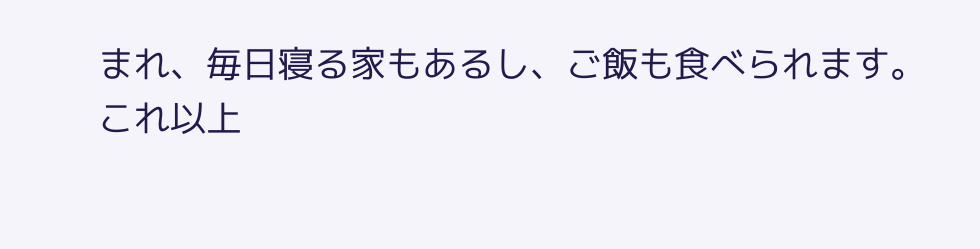まれ、毎日寝る家もあるし、ご飯も食べられます。
これ以上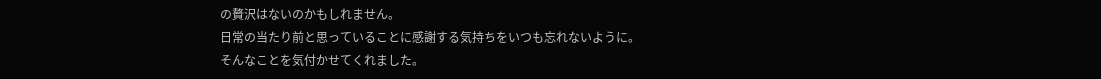の贅沢はないのかもしれません。
日常の当たり前と思っていることに感謝する気持ちをいつも忘れないように。
そんなことを気付かせてくれました。